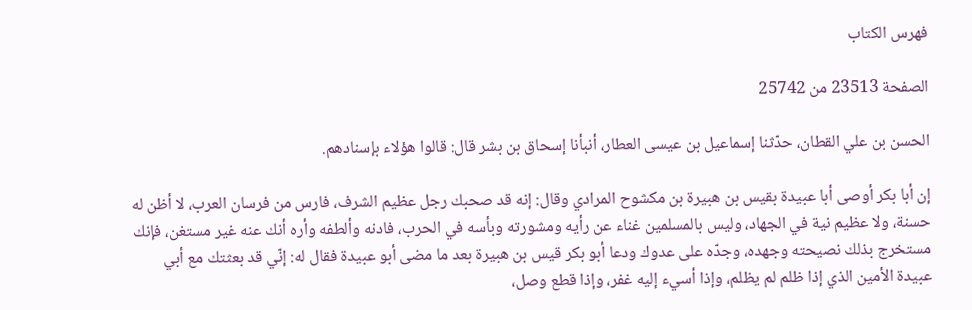فهرس الكتاب

الصفحة 23513 من 25742

الحسن بن علي القطان، حدّثنا إسماعيل بن عيسى العطار، أنبأنا إسحاق بن بشر قال: قالوا هؤلاء بإسنادهم.

إن أبا بكر أوصى أبا عبيدة بقيس بن هبيرة بن مكشوح المرادي وقال: إنه قد صحبك رجل عظيم الشرف، فارس من فرسان العرب، لا أظن له حسنة، ولا عظيم نية في الجهاد، وليس بالمسلمين غناء عن رأيه ومشورته وبأسه في الحرب، فادنه وألطفه وأره أنك عنه غير مستغن، فإنك مستخرج بذلك نصيحته وجهده، وجدّه على عدوك ودعا أبو بكر قيس بن هبيرة بعد ما مضى أبو عبيدة فقال له: إنّي قد بعثتك مع أبي عبيدة الأمين الذي إذا ظلم لم يظلم، وإذا أسيء إليه غفر، وإذا قطع وصل،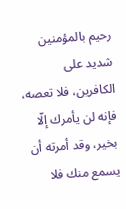رحيم بالمؤمنين شديد على الكافرين، فلا تعصه، فإنه لن يأمرك إلّا بخير، وقد أمرته أن يسمع منك فلا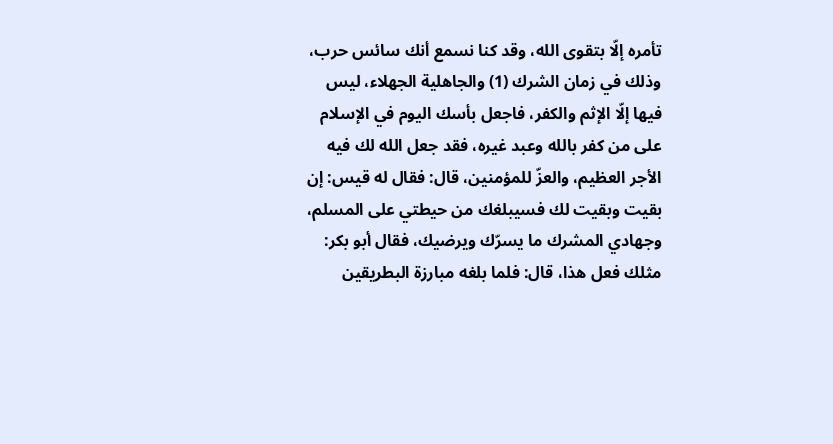تأمره إلّا بتقوى الله، وقد كنا نسمع أنك سائس حرب، وذلك في زمان الشرك (1) والجاهلية الجهلاء، ليس فيها إلّا الإثم والكفر، فاجعل بأسك اليوم في الإسلام على من كفر بالله وعبد غيره، فقد جعل الله لك فيه الأجر العظيم، والعزّ للمؤمنين، قال: فقال له قيس: إن بقيت وبقيت لك فسيبلغك من حيطتي على المسلم، وجهادي المشرك ما يسرّك ويرضيك، فقال أبو بكر: مثلك فعل هذا، قال: فلما بلغه مبارزة البطريقين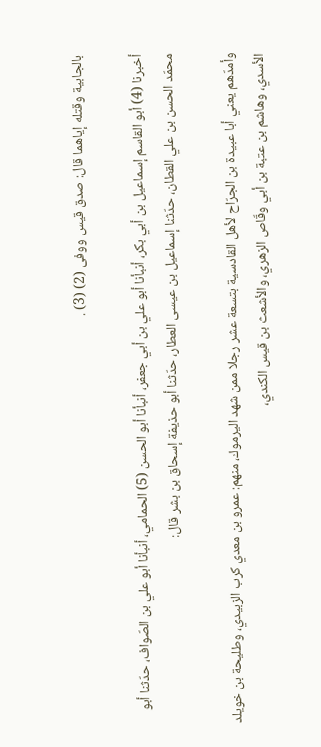بالجابية وقتله إياهما قال: صدق قيس ووفى (2) (3) .

أخبرنا (4) أبو القاسم إسماعيل بن أبي بكر، أنبأنا أبو علي بن أبي جعفر، أنبأنا أبو الحسن (5) الحمامي، أنبأنا أبو علي بن الصّواف، حدّثنا أبو محمّد الحسن بن علي القطان، حدّثنا إسماعيل بن عيسى العطار، حدّثنا أبو حذيفة إسحاق بن بشر قال:

وأمدّهم يعني أبا عبيدة بن الجرّاح لأهل القادسية بتسعة عشر رجلا ممن شهد اليرموك، منهم: عمرو بن معدي كرب الزبيدي، وطليحة بن خويلد الأسدي، وهاشم بن عتبة بن أبي وقّاص الزهري، والأشعث بن قيس الكندي،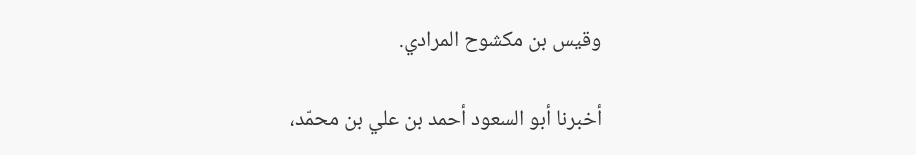وقيس بن مكشوح المرادي.

أخبرنا أبو السعود أحمد بن علي بن محمّد،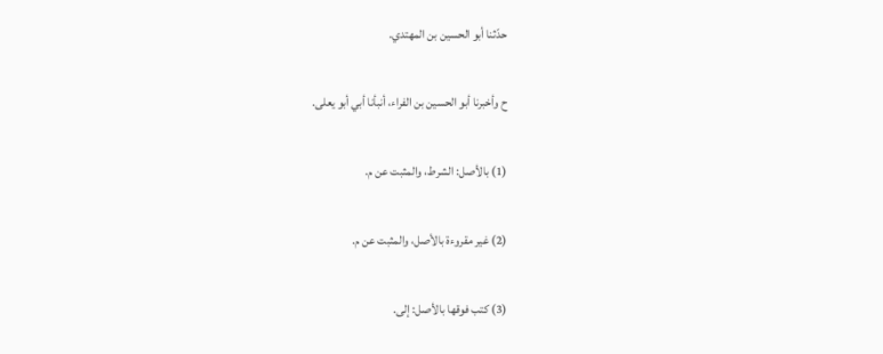حدّثنا أبو الحسين بن المهتدي.

ح وأخبرنا أبو الحسين بن الفراء، أنبأنا أبي أبو يعلى.

(1) بالأصل: الشرط، والمثبت عن م.

(2) غير مقروءة بالأصل، والمثبت عن م.

(3) كتب فوقها بالأصل: إلى.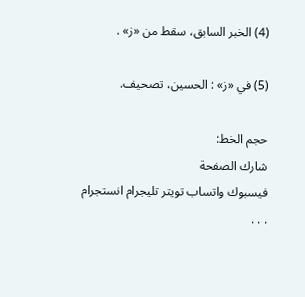(4) الخبر السابق، سقط من «ز» .

(5) في «ز» : الحسين، تصحيف.

حجم الخط:
شارك الصفحة
فيسبوك واتساب تويتر تليجرام انستجرام
. . .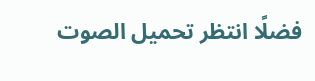فضلًا انتظر تحميل الصوت